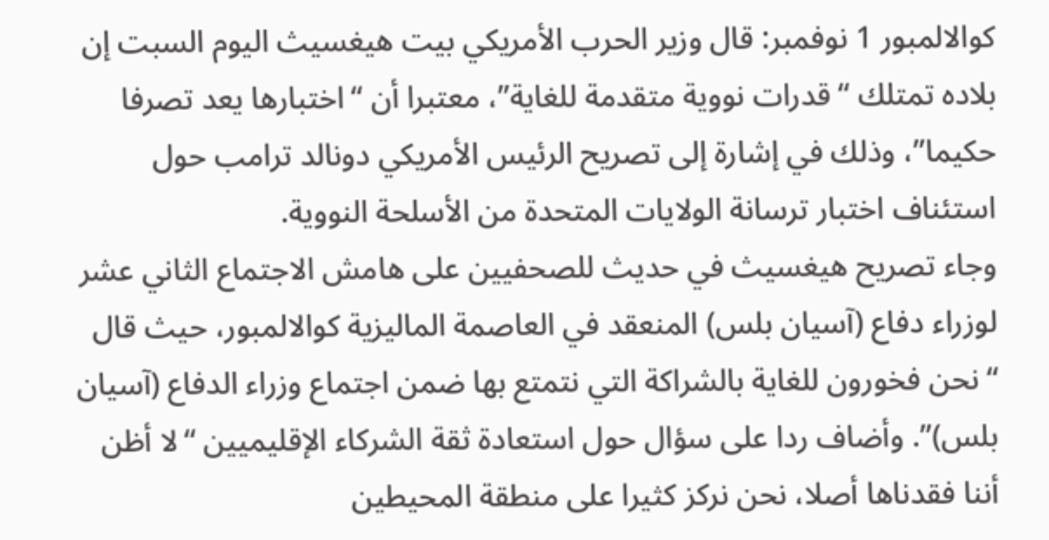كوالالمبور 1 نوفمبر: قال وزير الحرب الأمريكي بيت هيغسيث اليوم السبت إن بلاده تمتلك “قدرات نووية متقدمة للغاية”، معتبرا أن “اختبارها يعد تصرفا حكيما”، وذلك في إشارة إلى تصريح الرئيس الأمريكي دونالد ترامب حول استئناف اختبار ترسانة الولايات المتحدة من الأسلحة النووية.
وجاء تصريح هيغسيث في حديث للصحفيين على هامش الاجتماع الثاني عشر لوزراء دفاع (آسيان بلس) المنعقد في العاصمة الماليزية كوالالمبور، حيث قال “نحن فخورون للغاية بالشراكة التي نتمتع بها ضمن اجتماع وزراء الدفاع (آسيان بلس)”. وأضاف ردا على سؤال حول استعادة ثقة الشركاء الإقليميين “لا أظن أننا فقدناها أصلا، نحن نركز كثيرا على منطقة المحيطين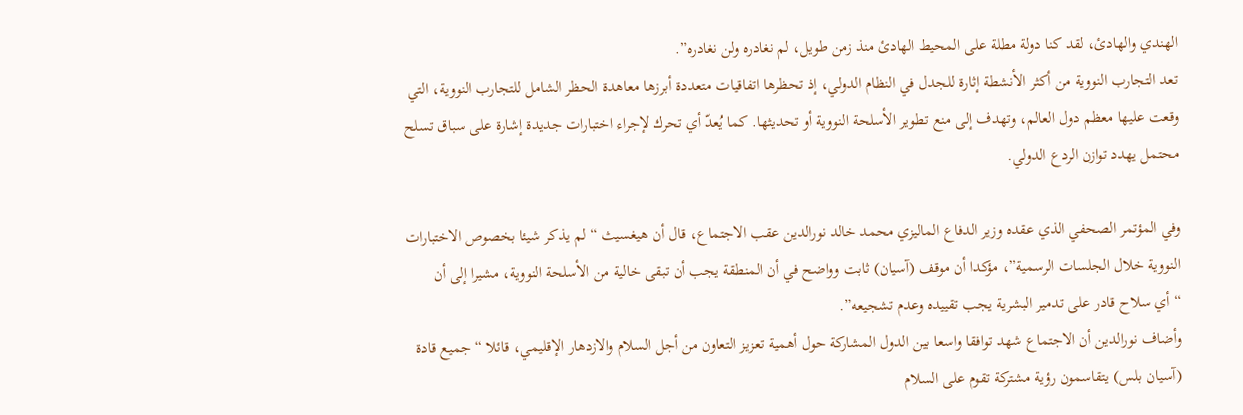الهندي والهادئ، لقد كنا دولة مطلة على المحيط الهادئ منذ زمن طويل، لم نغادره ولن نغادره”.
تعد التجارب النووية من أكثر الأنشطة إثارة للجدل في النظام الدولي، إذ تحظرها اتفاقيات متعددة أبرزها معاهدة الحظر الشامل للتجارب النووية، التي وقعت عليها معظم دول العالم، وتهدف إلى منع تطوير الأسلحة النووية أو تحديثها. كما يُعدّ أي تحرك لإجراء اختبارات جديدة إشارة على سباق تسلح محتمل يهدد توازن الردع الدولي.

وفي المؤتمر الصحفي الذي عقده وزير الدفاع الماليزي محمد خالد نورالدين عقب الاجتماع، قال أن هيغسيث “لم يذكر شيئا بخصوص الاختبارات النووية خلال الجلسات الرسمية”، مؤكدا أن موقف (آسيان) ثابت وواضح في أن المنطقة يجب أن تبقى خالية من الأسلحة النووية، مشيرا إلى أن “أي سلاح قادر على تدمير البشرية يجب تقييده وعدم تشجيعه”.
وأضاف نورالدين أن الاجتماع شهد توافقا واسعا بين الدول المشاركة حول أهمية تعزيز التعاون من أجل السلام والازدهار الإقليمي، قائلا “جميع قادة (آسيان بلس) يتقاسمون رؤية مشتركة تقوم على السلام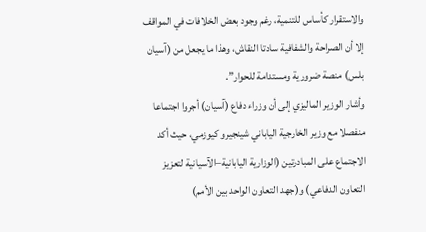والاستقرار كأساس للتنمية، رغم وجود بعض الخلافات في المواقف إلا أن الصراحة والشفافية سادتا النقاش، وهذا ما يجعل من (آسيان بلس) منصة ضرورية ومستدامة للحوار”.
وأشار الوزير الماليزي إلى أن وزراء دفاع (آسيان) أجروا اجتماعا منفصلا مع وزير الخارجية الياباني شينجيرو كيوزمي، حيث أكد الاجتماع على المبادرتين (الوزارية اليابانية–الآسيانية لتعزيز التعاون الدفاعي) و(جهد التعاون الواحد بين الأمم)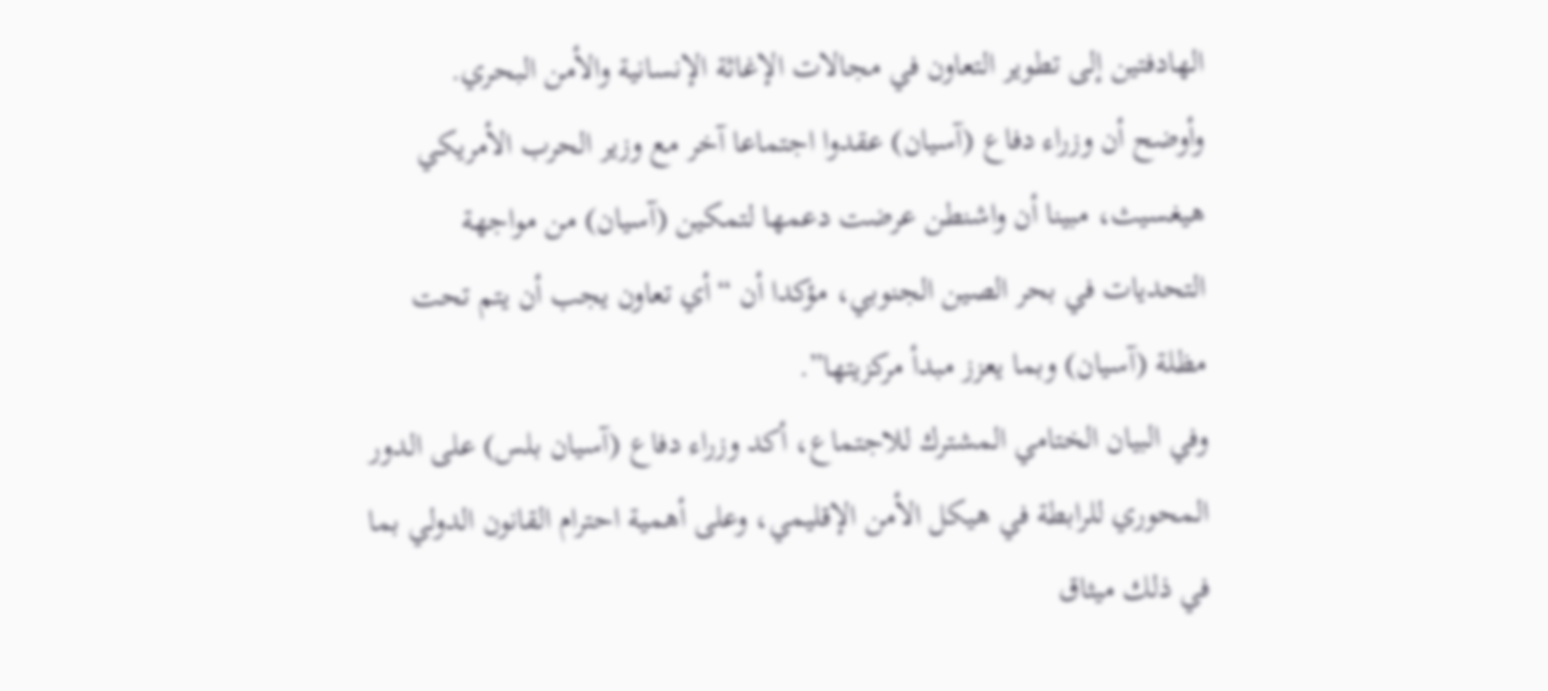الهادفتين إلى تطوير التعاون في مجالات الإغاثة الإنسانية والأمن البحري.
وأوضح أن وزراء دفاع (آسيان) عقدوا اجتماعا آخر مع وزير الحرب الأمريكي هيغسيث، مبينا أن واشنطن عرضت دعمها لتمكين (آسيان) من مواجهة التحديات في بحر الصين الجنوبي، مؤكدا أن “أي تعاون يجب أن يتم تحت مظلة (آسيان) وبما يعزز مبدأ مركزيتها”.
وفي البيان الختامي المشترك للاجتماع، أكد وزراء دفاع (آسيان بلس) على الدور المحوري للرابطة في هيكل الأمن الإقليمي، وعلى أهمية احترام القانون الدولي بما في ذلك ميثاق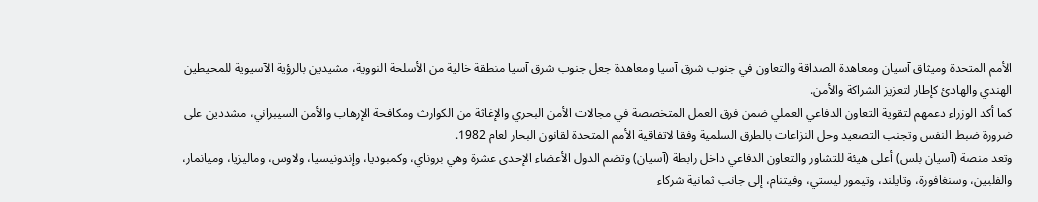الأمم المتحدة وميثاق آسيان ومعاهدة الصداقة والتعاون في جنوب شرق آسيا ومعاهدة جعل جنوب شرق آسيا منطقة خالية من الأسلحة النووية، مشيدين بالرؤية الآسيوية للمحيطين الهندي والهادئ كإطار لتعزيز الشراكة والأمن.
كما أكد الوزراء دعمهم لتقوية التعاون الدفاعي العملي ضمن فرق العمل المتخصصة في مجالات الأمن البحري والإغاثة من الكوارث ومكافحة الإرهاب والأمن السيبراني، مشددين على ضرورة ضبط النفس وتجنب التصعيد وحل النزاعات بالطرق السلمية وفقا لاتفاقية الأمم المتحدة لقانون البحار لعام 1982.
وتعد منصة (آسيان بلس) أعلى هيئة للتشاور والتعاون الدفاعي داخل رابطة (آسيان) وتضم الدول الأعضاء الإحدى عشرة وهي بروناي، وكمبوديا، وإندونيسيا، ولاوس، وماليزيا، وميانمار، والفلبين، وسنغافورة، وتايلند، وتيمور ليستي، وفيتنام، إلى جانب ثمانية شركاء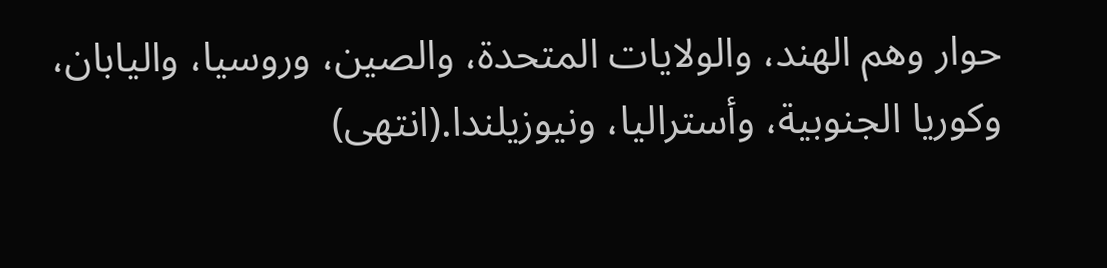حوار وهم الهند، والولايات المتحدة، والصين، وروسيا، واليابان، وكوريا الجنوبية، وأستراليا، ونيوزيلندا.(انتهى)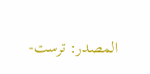المصدر: ترست-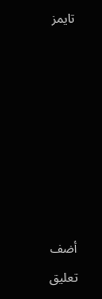تايمز







أضف تعليق